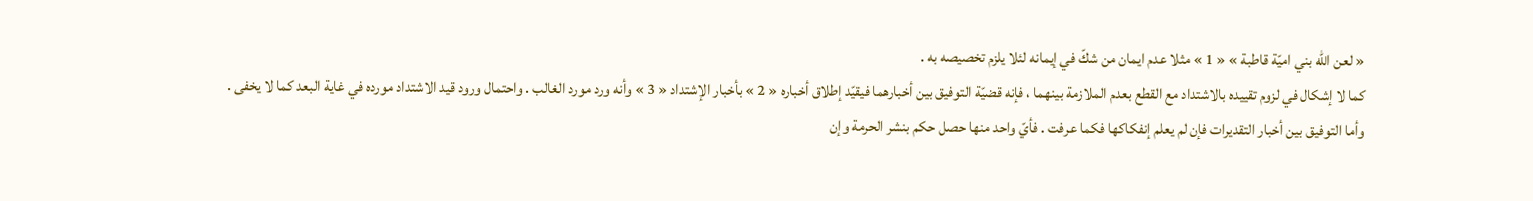« لعن اللّه بني اميّة قاطبة » « 1 » مثلا عدم ايمان من شكّ في إيمانه لئلا يلزم تخصيصه به .
كما لا إشكال في لزوم تقييده بالاشتداد مع القطع بعدم الملازمة بينهما ، فإنه قضيّة التوفيق بين أخبارهما فيقيّد إطلاق أخباره « 2 » بأخبار الإشتداد « 3 » وأنه ورد مورد الغالب . واحتمال ورود قيد الاشتداد مورده في غاية البعد كما لا يخفى .
وأما التوفيق بين أخبار التقديرات فإن لم يعلم إنفكاكها فكما عرفت . فأيّ واحد منها حصل حكم بنشر الحرمة وإن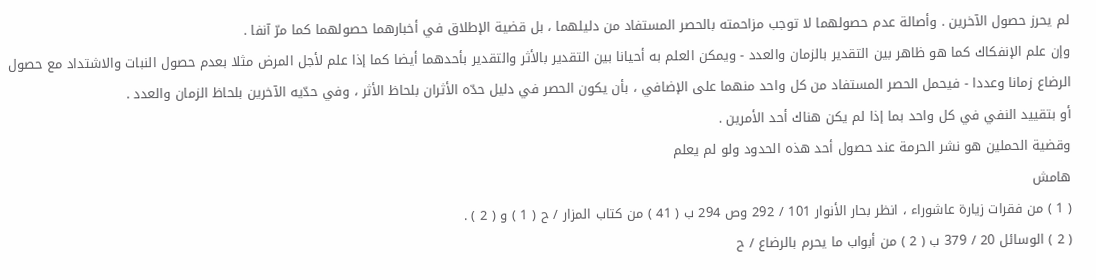لم يحرز حصول الآخرين . وأصالة عدم حصولهما لا توجب مزاحمته بالحصر المستفاد من دليلهما ، بل قضية الإطلاق في أخبارهما حصولهما كما مرّ آنفا .
وإن علم الإنفكاك كما هو ظاهر بين التقدير بالزمان والعدد - ويمكن العلم به أحيانا بين التقدير بالأثر والتقدير بأحدهما أيضا كما إذا علم لأجل المرض مثلا بعدم حصول النبات والاشتداد مع حصول الرضاع زمانا وعددا - فيحمل الحصر المستفاد من كل واحد منهما على الإضافي ، بأن يكون الحصر في دليل حدّه الأثران بلحاظ الأثر ، وفي حدّيه الآخرين بلحاظ الزمان والعدد .
أو بتقييد النفي في كل واحد بما إذا لم يكن هناك أحد الأمرين .
وقضية الحملين هو نشر الحرمة عند حصول أحد هذه الحدود ولو لم يعلم
هامش
( 1 ) من فقرات زيارة عاشوراء ، انظر بحار الأنوار 101 / 292 وص 294 ب ( 41 ) من كتاب المزار / ح ( 1 ) و ( 2 ) .
( 2 ) الوسائل 20 / 379 ب ( 2 ) من أبواب ما يحرم بالرضاع / ح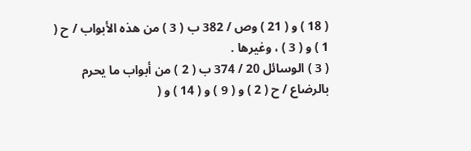( 18 ) و ( 21 ) وص / 382 ب ( 3 ) من هذه الأبواب / ح ( 1 ) و ( 3 ) ، وغيرها .
( 3 ) الوسائل 20 / 374 ب ( 2 ) من أبواب ما يحرم بالرضاع / ح ( 2 ) و ( 9 ) و ( 14 ) و (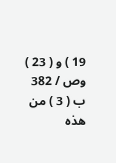19 ) و ( 23 ) وص / 382 ب ( 3 ) من هذه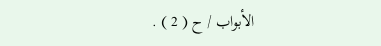الأبواب / ح ( 2 ) .